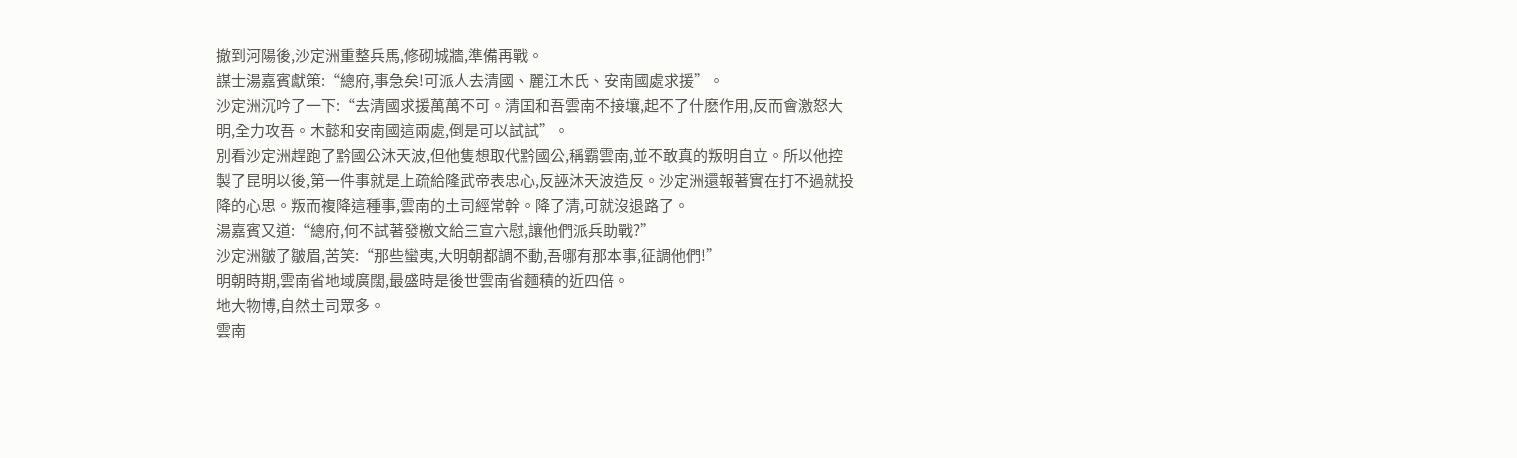撤到河陽後,沙定洲重整兵馬,修砌城牆,準備再戰。
謀士湯嘉賓獻策:“總府,事急矣!可派人去清國、麗江木氏、安南國處求援”。
沙定洲沉吟了一下:“去清國求援萬萬不可。清囯和吾雲南不接壤,起不了什麽作用,反而會激怒大明,全力攻吾。木懿和安南國這兩處,倒是可以試試”。
別看沙定洲趕跑了黔國公沐天波,但他隻想取代黔國公,稱霸雲南,並不敢真的叛明自立。所以他控製了昆明以後,第一件事就是上疏給隆武帝表忠心,反誣沐天波造反。沙定洲還報著實在打不過就投降的心思。叛而複降這種事,雲南的土司經常幹。降了清,可就沒退路了。
湯嘉賓又道:“總府,何不試著發檄文給三宣六慰,讓他們派兵助戰?”
沙定洲皺了皺眉,苦笑:“那些蠻夷,大明朝都調不動,吾哪有那本事,征調他們!”
明朝時期,雲南省地域廣闊,最盛時是後世雲南省麵積的近四倍。
地大物博,自然土司眾多。
雲南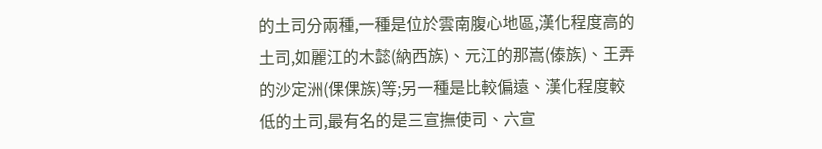的土司分兩種,一種是位於雲南腹心地區,漢化程度高的土司,如麗江的木懿(納西族)、元江的那嵩(傣族)、王弄的沙定洲(倮倮族)等;另一種是比較偏遠、漢化程度較低的土司,最有名的是三宣撫使司、六宣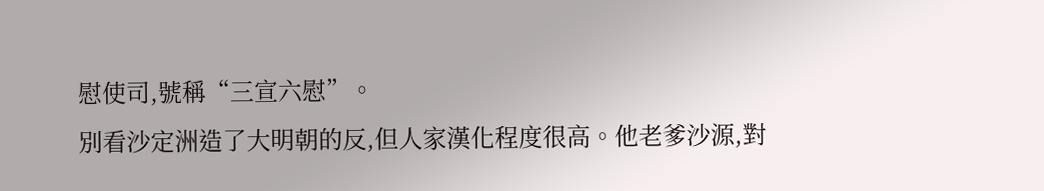慰使司,號稱“三宣六慰”。
別看沙定洲造了大明朝的反,但人家漢化程度很高。他老爹沙源,對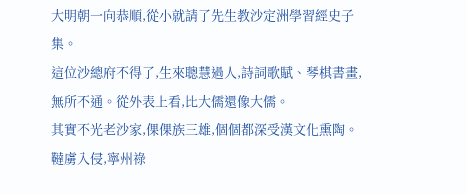大明朝一向恭順,從小就請了先生教沙定洲學習經史子集。
這位沙總府不得了,生來聰慧過人,詩詞歌賦、琴棋書畫,無所不通。從外表上看,比大儒還像大儒。
其實不光老沙家,倮倮族三雄,個個都深受漢文化熏陶。韃虜入侵,寧州祿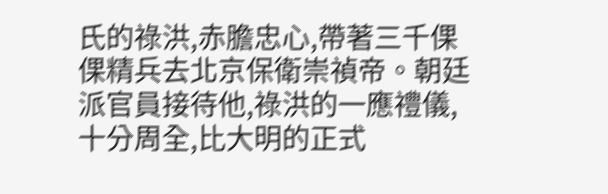氏的祿洪,赤膽忠心,帶著三千倮倮精兵去北京保衛崇禎帝。朝廷派官員接待他,祿洪的一應禮儀,十分周全,比大明的正式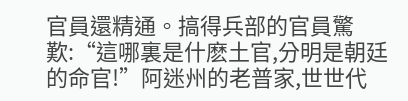官員還精通。搞得兵部的官員驚歎:“這哪裏是什麽土官,分明是朝廷的命官!”阿迷州的老普家,世世代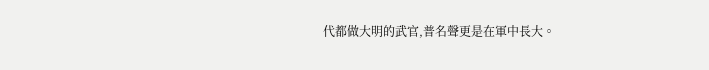代都做大明的武官,普名聲更是在軍中長大。